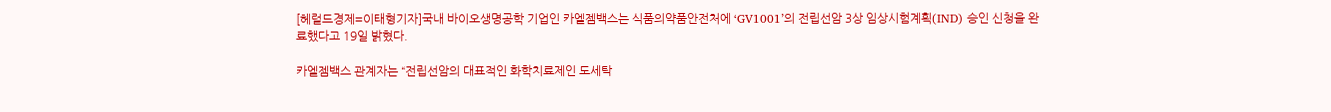[헤럴드경제=이태형기자]국내 바이오생명공학 기업인 카엘젬백스는 식품의약품안전처에 ‘GV1001’의 전립선암 3상 임상시험계획(IND) 승인 신청을 완료했다고 19일 밝혔다.

카엘젬백스 관계자는 “전립선암의 대표적인 화학치료제인 도세탁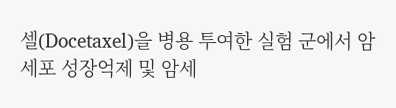셀(Docetaxel)을 병용 투여한 실험 군에서 암세포 성장억제 및 암세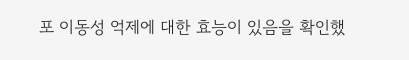포 이동성 억제에 대한 효능이 있음을 확인했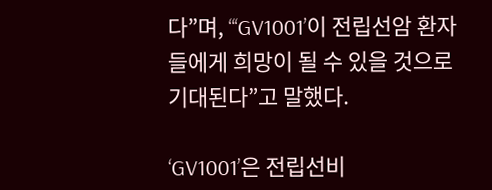다”며, “‘GV1001’이 전립선암 환자들에게 희망이 될 수 있을 것으로 기대된다”고 말했다.

‘GV1001’은 전립선비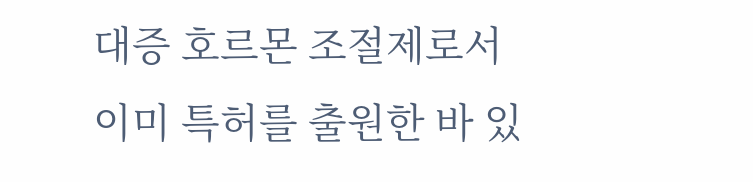대증 호르몬 조절제로서 이미 특허를 출원한 바 있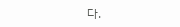다.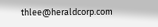thlee@heraldcorp.com